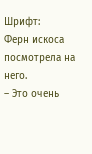Шрифт:
Ферн искоса посмотрела на него.
– Это очень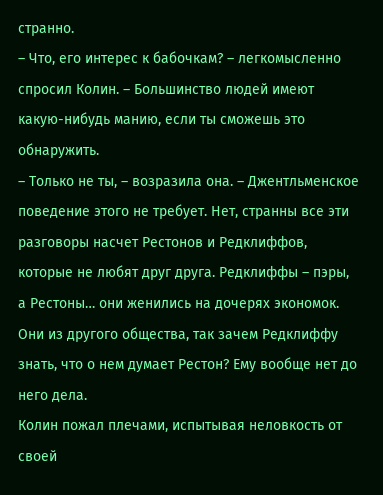странно.
– Что, его интерес к бабочкам? – легкомысленно спросил Колин. – Большинство людей имеют какую-нибудь манию, если ты сможешь это обнаружить.
– Только не ты, – возразила она. – Джентльменское поведение этого не требует. Нет, странны все эти разговоры насчет Рестонов и Редклиффов, которые не любят друг друга. Редклиффы – пэры, а Рестоны… они женились на дочерях экономок. Они из другого общества, так зачем Редклиффу знать, что о нем думает Рестон? Ему вообще нет до него дела.
Колин пожал плечами, испытывая неловкость от своей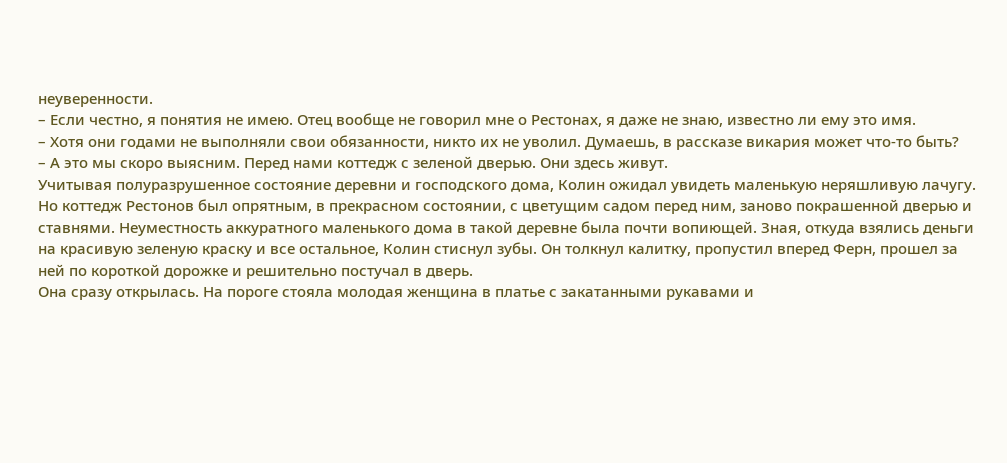неуверенности.
– Если честно, я понятия не имею. Отец вообще не говорил мне о Рестонах, я даже не знаю, известно ли ему это имя.
– Хотя они годами не выполняли свои обязанности, никто их не уволил. Думаешь, в рассказе викария может что-то быть?
– А это мы скоро выясним. Перед нами коттедж с зеленой дверью. Они здесь живут.
Учитывая полуразрушенное состояние деревни и господского дома, Колин ожидал увидеть маленькую неряшливую лачугу. Но коттедж Рестонов был опрятным, в прекрасном состоянии, с цветущим садом перед ним, заново покрашенной дверью и ставнями. Неуместность аккуратного маленького дома в такой деревне была почти вопиющей. Зная, откуда взялись деньги на красивую зеленую краску и все остальное, Колин стиснул зубы. Он толкнул калитку, пропустил вперед Ферн, прошел за ней по короткой дорожке и решительно постучал в дверь.
Она сразу открылась. На пороге стояла молодая женщина в платье с закатанными рукавами и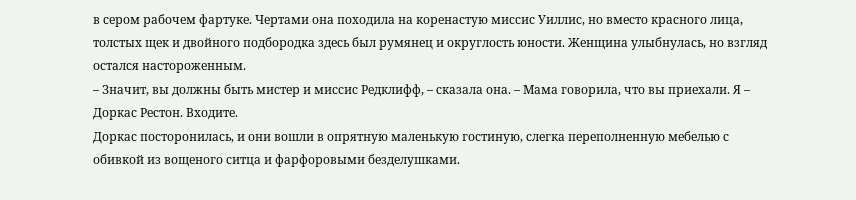в сером рабочем фартуке. Чертами она походила на коренастую миссис Уиллис, но вместо красного лица, толстых щек и двойного подбородка здесь был румянец и округлость юности. Женщина улыбнулась, но взгляд остался настороженным.
– Значит, вы должны быть мистер и миссис Редклифф, – сказала она. – Мама говорила, что вы приехали. Я – Доркас Рестон. Входите.
Доркас посторонилась, и они вошли в опрятную маленькую гостиную, слегка переполненную мебелью с обивкой из вощеного ситца и фарфоровыми безделушками.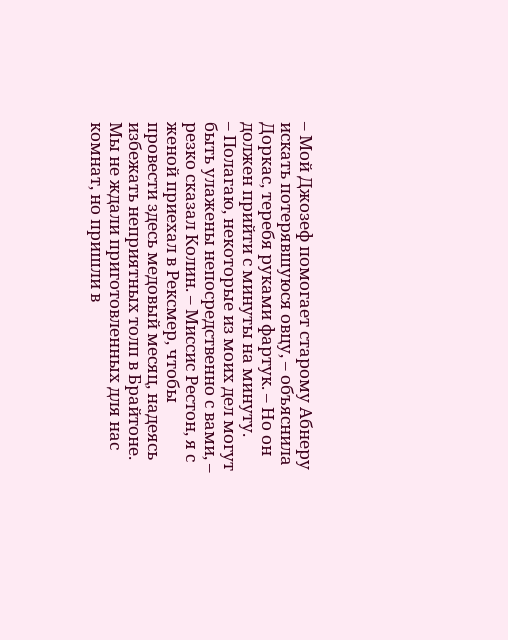– Мой Джозеф помогает старому Абнеру искать потерявшуюся овцу, – объяснила Доркас, теребя руками фартук. – Но он должен прийти с минуты на минуту.
– Полагаю, некоторые из моих дел могут быть улажены непосредственно с вами, – резко сказал Колин. – Миссис Рестон, я с женой приехал в Рексмер, чтобы провести здесь медовый месяц, надеясь избежать неприятных толп в Брайтоне. Мы не ждали приготовленных для нас комнат, но пришли в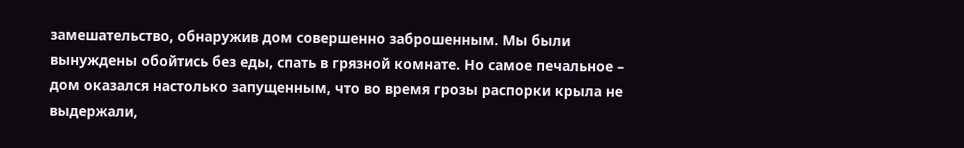замешательство, обнаружив дом совершенно заброшенным. Мы были вынуждены обойтись без еды, спать в грязной комнате. Но самое печальное – дом оказался настолько запущенным, что во время грозы распорки крыла не выдержали,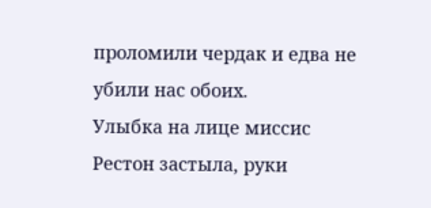проломили чердак и едва не убили нас обоих.
Улыбка на лице миссис Рестон застыла, руки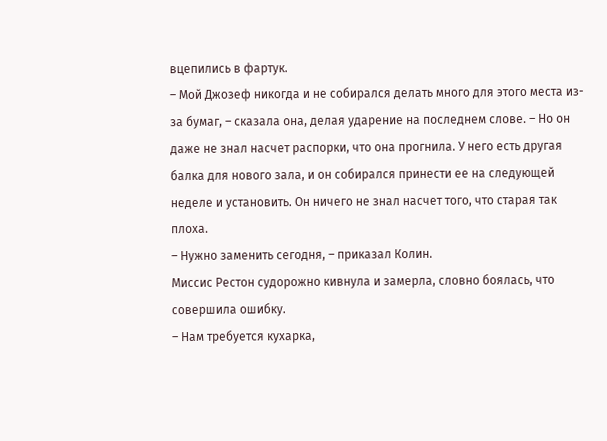вцепились в фартук.
– Мой Джозеф никогда и не собирался делать много для этого места из-за бумаг, – сказала она, делая ударение на последнем слове. – Но он даже не знал насчет распорки, что она прогнила. У него есть другая балка для нового зала, и он собирался принести ее на следующей неделе и установить. Он ничего не знал насчет того, что старая так плоха.
– Нужно заменить сегодня, – приказал Колин.
Миссис Рестон судорожно кивнула и замерла, словно боялась, что совершила ошибку.
– Нам требуется кухарка,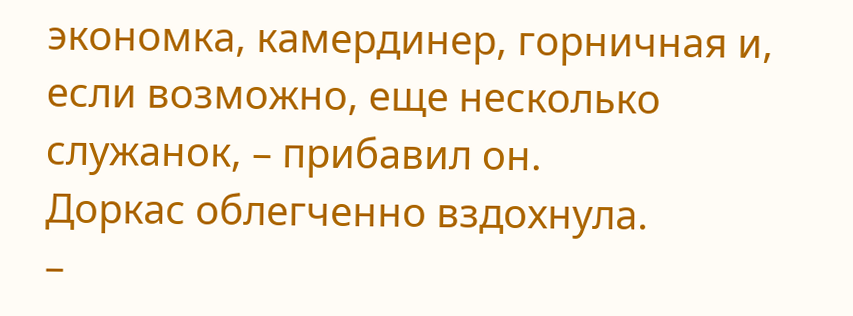экономка, камердинер, горничная и, если возможно, еще несколько служанок, – прибавил он.
Доркас облегченно вздохнула.
–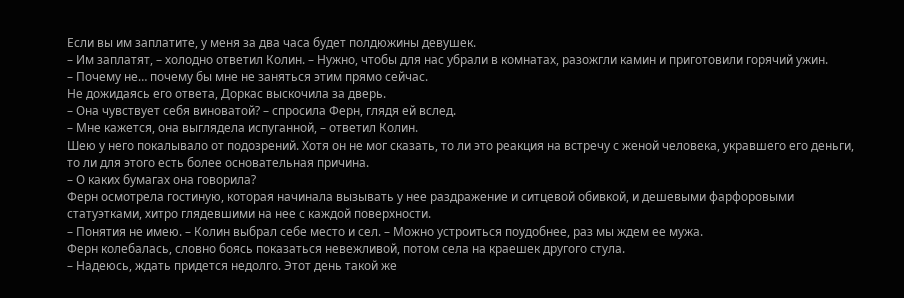Если вы им заплатите, у меня за два часа будет полдюжины девушек.
– Им заплатят, – холодно ответил Колин. – Нужно, чтобы для нас убрали в комнатах, разожгли камин и приготовили горячий ужин.
– Почему не… почему бы мне не заняться этим прямо сейчас.
Не дожидаясь его ответа, Доркас выскочила за дверь.
– Она чувствует себя виноватой? – спросила Ферн, глядя ей вслед.
– Мне кажется, она выглядела испуганной, – ответил Колин.
Шею у него покалывало от подозрений. Хотя он не мог сказать, то ли это реакция на встречу с женой человека, укравшего его деньги, то ли для этого есть более основательная причина.
– О каких бумагах она говорила?
Ферн осмотрела гостиную, которая начинала вызывать у нее раздражение и ситцевой обивкой, и дешевыми фарфоровыми статуэтками, хитро глядевшими на нее с каждой поверхности.
– Понятия не имею. – Колин выбрал себе место и сел. – Можно устроиться поудобнее, раз мы ждем ее мужа.
Ферн колебалась, словно боясь показаться невежливой, потом села на краешек другого стула.
– Надеюсь, ждать придется недолго. Этот день такой же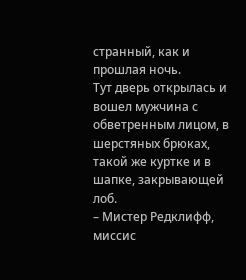странный, как и прошлая ночь.
Тут дверь открылась и вошел мужчина с обветренным лицом, в шерстяных брюках, такой же куртке и в шапке, закрывающей лоб.
– Мистер Редклифф, миссис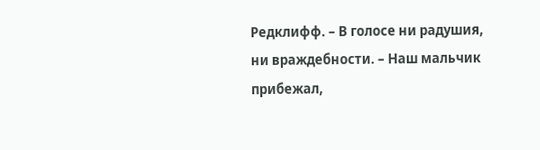Редклифф. – В голосе ни радушия, ни враждебности. – Наш мальчик прибежал,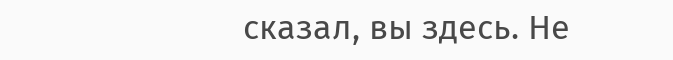сказал, вы здесь. Не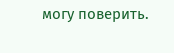могу поверить.